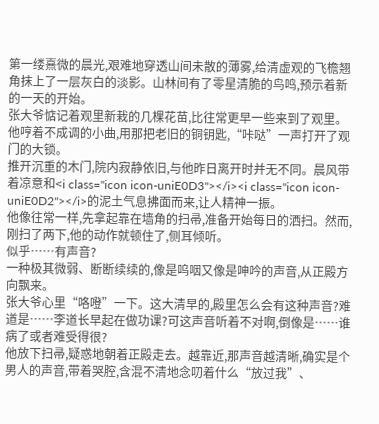第一缕熹微的晨光,艰难地穿透山间未散的薄雾,给清虚观的飞檐翘角抹上了一层灰白的淡影。山林间有了零星清脆的鸟鸣,预示着新的一天的开始。
张大爷惦记着观里新栽的几棵花苗,比往常更早一些来到了观里。他哼着不成调的小曲,用那把老旧的铜钥匙,“咔哒”一声打开了观门的大锁。
推开沉重的木门,院内寂静依旧,与他昨日离开时并无不同。晨风带着凉意和<i class="icon icon-uniE0D3"></i><i class="icon icon-uniE0D2"></i>的泥土气息拂面而来,让人精神一振。
他像往常一样,先拿起靠在墙角的扫帚,准备开始每日的洒扫。然而,刚扫了两下,他的动作就顿住了,侧耳倾听。
似乎……有声音?
一种极其微弱、断断续续的,像是呜咽又像是呻吟的声音,从正殿方向飘来。
张大爷心里“咯噔”一下。这大清早的,殿里怎么会有这种声音?难道是……李道长早起在做功课?可这声音听着不对啊,倒像是……谁病了或者难受得很?
他放下扫帚,疑惑地朝着正殿走去。越靠近,那声音越清晰,确实是个男人的声音,带着哭腔,含混不清地念叨着什么“放过我”、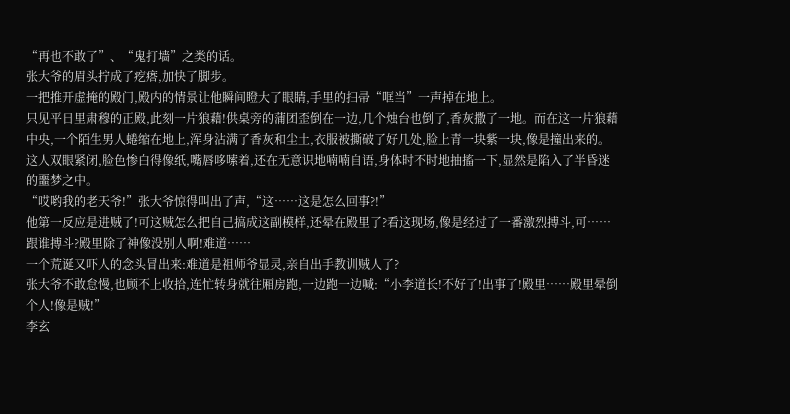“再也不敢了”、“鬼打墙”之类的话。
张大爷的眉头拧成了疙瘩,加快了脚步。
一把推开虚掩的殿门,殿内的情景让他瞬间瞪大了眼睛,手里的扫帚“哐当”一声掉在地上。
只见平日里肃穆的正殿,此刻一片狼藉!供桌旁的蒲团歪倒在一边,几个烛台也倒了,香灰撒了一地。而在这一片狼藉中央,一个陌生男人蜷缩在地上,浑身沾满了香灰和尘土,衣服被撕破了好几处,脸上青一块紫一块,像是撞出来的。
这人双眼紧闭,脸色惨白得像纸,嘴唇哆嗦着,还在无意识地喃喃自语,身体时不时地抽搐一下,显然是陷入了半昏迷的噩梦之中。
“哎哟我的老天爷!”张大爷惊得叫出了声,“这……这是怎么回事?!”
他第一反应是进贼了!可这贼怎么把自己搞成这副模样,还晕在殿里了?看这现场,像是经过了一番激烈搏斗,可……跟谁搏斗?殿里除了神像没别人啊!难道……
一个荒诞又吓人的念头冒出来:难道是祖师爷显灵,亲自出手教训贼人了?
张大爷不敢怠慢,也顾不上收拾,连忙转身就往厢房跑,一边跑一边喊:“小李道长!不好了!出事了!殿里……殿里晕倒个人!像是贼!”
李玄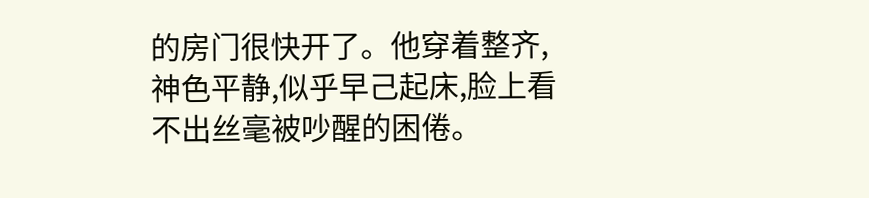的房门很快开了。他穿着整齐,神色平静,似乎早己起床,脸上看不出丝毫被吵醒的困倦。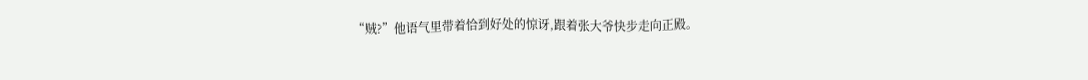“贼?”他语气里带着恰到好处的惊讶,跟着张大爷快步走向正殿。